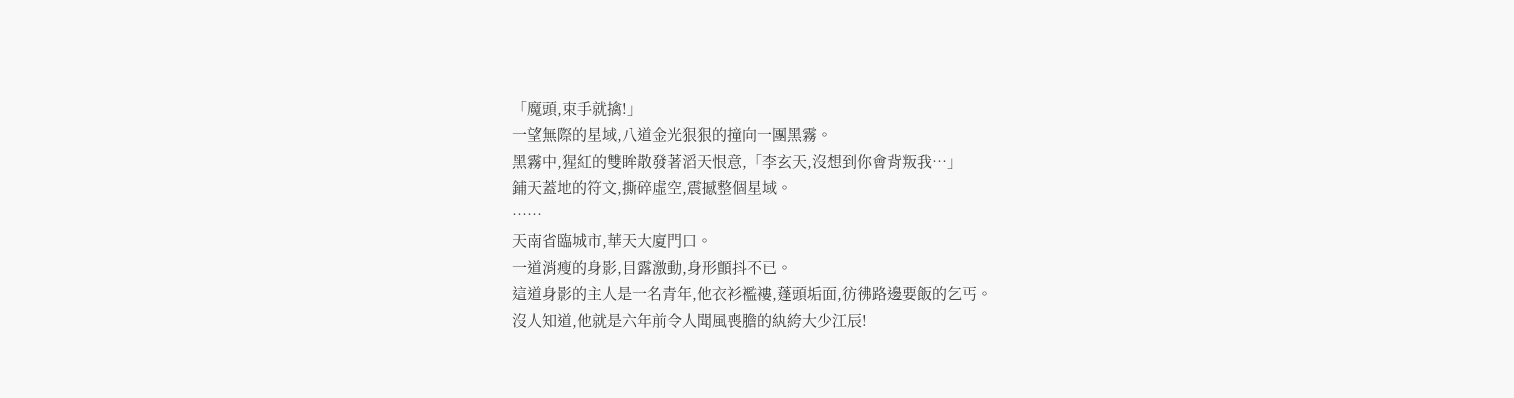「魔頭,束手就擒!」
一望無際的星域,八道金光狠狠的撞向一團黑霧。
黑霧中,猩紅的雙眸散發著滔天恨意,「李玄天,沒想到你會背叛我…」
鋪天蓋地的符文,撕碎虛空,震撼整個星域。
……
天南省臨城市,華天大廈門口。
一道消瘦的身影,目露激動,身形顫抖不已。
這道身影的主人是一名青年,他衣衫襤褸,蓬頭垢面,彷彿路邊要飯的乞丐。
沒人知道,他就是六年前令人聞風喪膽的紈絝大少江辰!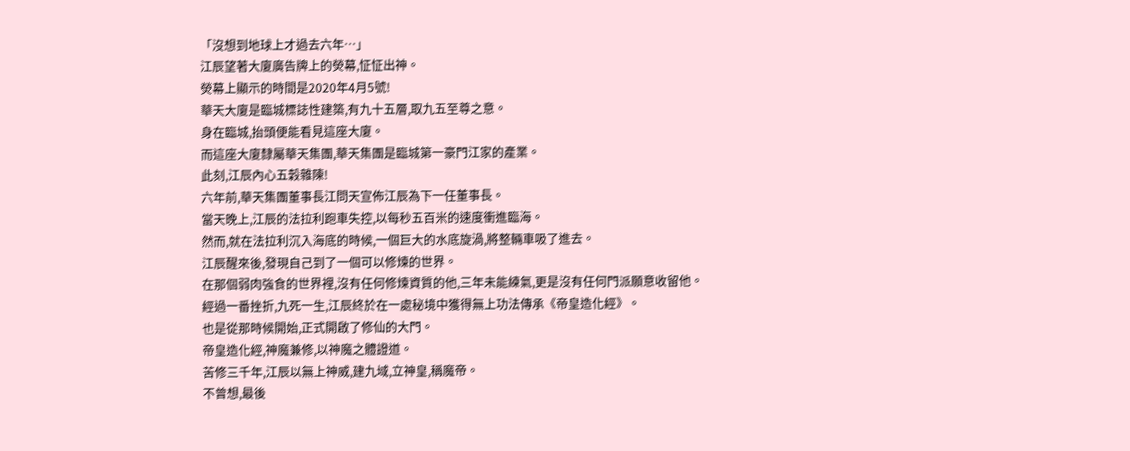「沒想到地球上才過去六年…」
江辰望著大廈廣告牌上的熒幕,怔怔出神。
熒幕上顯示的時間是2020年4月5號!
華天大廈是臨城標誌性建築,有九十五層,取九五至尊之意。
身在臨城,抬頭便能看見這座大廈。
而這座大廈隸屬華天集團,華天集團是臨城第一豪門江家的產業。
此刻,江辰內心五穀雜陳!
六年前,華天集團董事長江問天宣佈江辰為下一任董事長。
當天晚上,江辰的法拉利跑車失控,以每秒五百米的速度衝進臨海。
然而,就在法拉利沉入海底的時候,一個巨大的水底旋渦,將整輛車吸了進去。
江辰醒來後,發現自己到了一個可以修煉的世界。
在那個弱肉強食的世界裡,沒有任何修煉資質的他,三年未能練氣,更是沒有任何門派願意收留他。
經過一番挫折,九死一生,江辰終於在一處秘境中獲得無上功法傳承《帝皇造化經》。
也是從那時候開始,正式開啟了修仙的大門。
帝皇造化經,神魔兼修,以神魔之體證道。
苦修三千年,江辰以無上神威,建九域,立神皇,稱魔帝。
不曾想,最後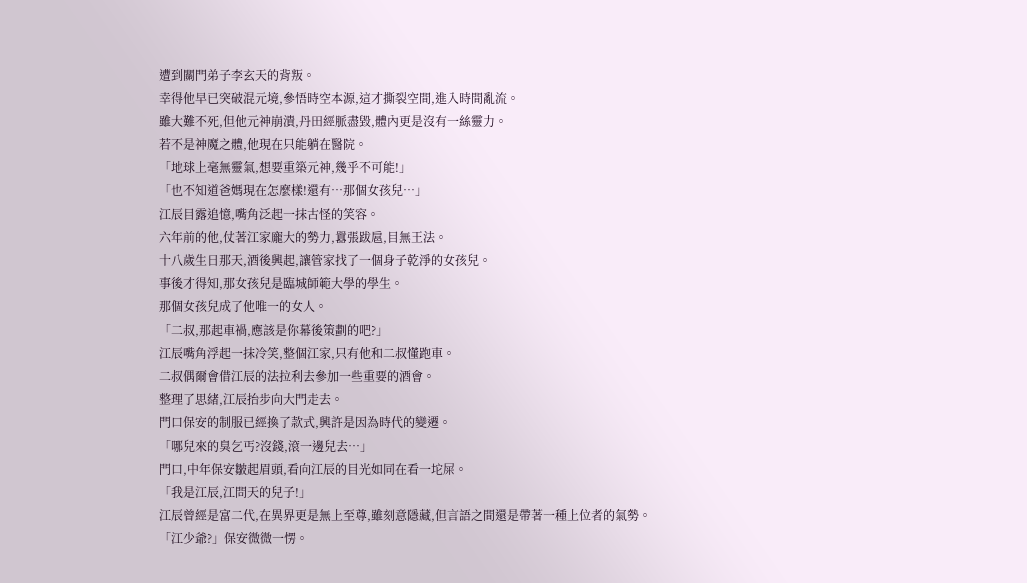遭到關門弟子李玄天的背叛。
幸得他早已突破混元境,參悟時空本源,這才撕裂空間,進入時間亂流。
雖大難不死,但他元神崩潰,丹田經脈盡毀,體內更是沒有一絲靈力。
若不是神魔之體,他現在只能躺在醫院。
「地球上毫無靈氣,想要重築元神,幾乎不可能!」
「也不知道爸媽現在怎麼樣!還有…那個女孩兒…」
江辰目露追憶,嘴角泛起一抹古怪的笑容。
六年前的他,仗著江家龐大的勢力,囂張跋扈,目無王法。
十八歲生日那天,酒後興起,讓管家找了一個身子乾淨的女孩兒。
事後才得知,那女孩兒是臨城師範大學的學生。
那個女孩兒成了他唯一的女人。
「二叔,那起車禍,應該是你幕後策劃的吧?」
江辰嘴角浮起一抹冷笑,整個江家,只有他和二叔懂跑車。
二叔偶爾會借江辰的法拉利去參加一些重要的酒會。
整理了思緒,江辰抬步向大門走去。
門口保安的制服已經換了款式,興許是因為時代的變遷。
「哪兒來的臭乞丐?沒錢,滾一邊兒去…」
門口,中年保安皺起眉頭,看向江辰的目光如同在看一坨屎。
「我是江辰,江問天的兒子!」
江辰曾經是富二代,在異界更是無上至尊,雖刻意隱藏,但言語之間還是帶著一種上位者的氣勢。
「江少爺?」保安微微一愣。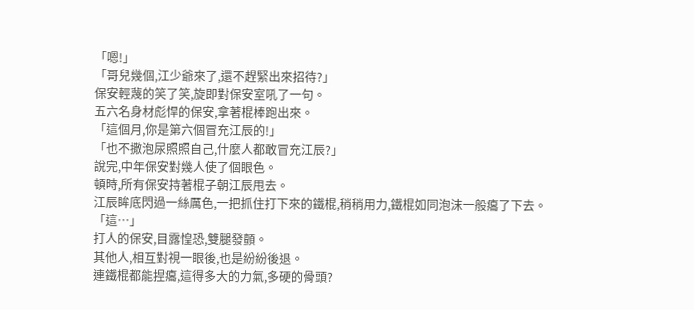「嗯!」
「哥兒幾個,江少爺來了,還不趕緊出來招待?」
保安輕蔑的笑了笑,旋即對保安室吼了一句。
五六名身材彪悍的保安,拿著棍棒跑出來。
「這個月,你是第六個冒充江辰的!」
「也不撒泡尿照照自己,什麼人都敢冒充江辰?」
說完,中年保安對幾人使了個眼色。
頓時,所有保安持著棍子朝江辰甩去。
江辰眸底閃過一絲厲色,一把抓住打下來的鐵棍,稍稍用力,鐵棍如同泡沫一般癟了下去。
「這…」
打人的保安,目露惶恐,雙腿發顫。
其他人,相互對視一眼後,也是紛紛後退。
連鐵棍都能捏癟,這得多大的力氣,多硬的骨頭?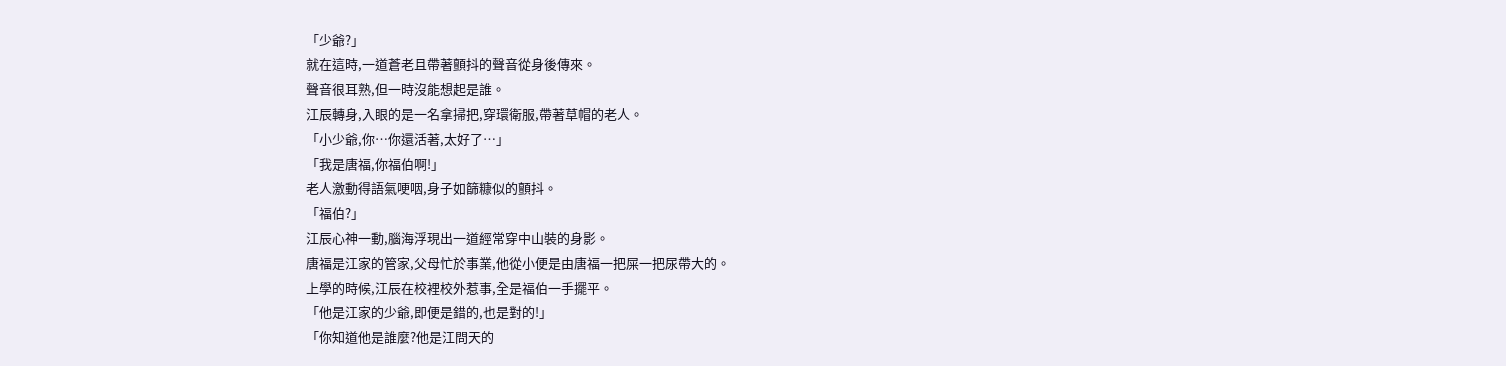「少爺?」
就在這時,一道蒼老且帶著顫抖的聲音從身後傳來。
聲音很耳熟,但一時沒能想起是誰。
江辰轉身,入眼的是一名拿掃把,穿環衛服,帶著草帽的老人。
「小少爺,你…你還活著,太好了…」
「我是唐福,你福伯啊!」
老人激動得語氣哽咽,身子如篩糠似的顫抖。
「福伯?」
江辰心神一動,腦海浮現出一道經常穿中山裝的身影。
唐福是江家的管家,父母忙於事業,他從小便是由唐福一把屎一把尿帶大的。
上學的時候,江辰在校裡校外惹事,全是福伯一手擺平。
「他是江家的少爺,即便是錯的,也是對的!」
「你知道他是誰麼?他是江問天的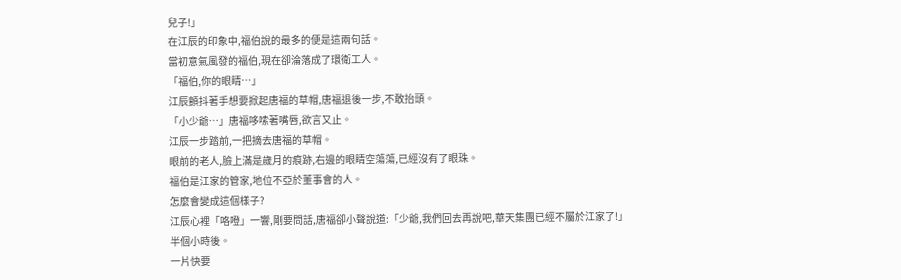兒子!」
在江辰的印象中,福伯說的最多的便是這兩句話。
當初意氣風發的福伯,現在卻淪落成了環衛工人。
「福伯,你的眼睛…」
江辰顫抖著手想要掀起唐福的草帽,唐福退後一步,不敢抬頭。
「小少爺…」唐福哆嗦著嘴唇,欲言又止。
江辰一步踏前,一把摘去唐福的草帽。
眼前的老人,臉上滿是歲月的痕跡,右邊的眼睛空蕩蕩,已經沒有了眼珠。
福伯是江家的管家,地位不亞於董事會的人。
怎麼會變成這個樣子?
江辰心裡「咯噔」一響,剛要問話,唐福卻小聲說道:「少爺,我們回去再說吧,華天集團已經不屬於江家了!」
半個小時後。
一片快要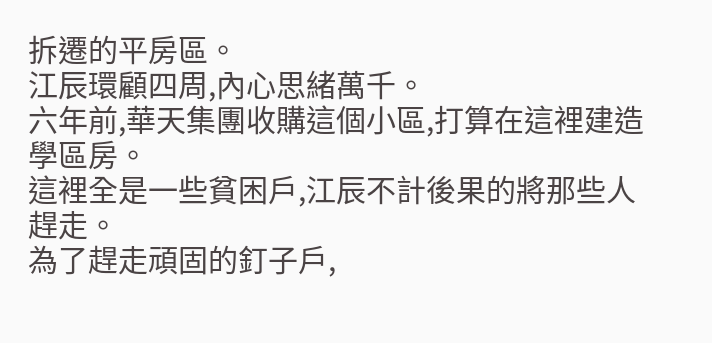拆遷的平房區。
江辰環顧四周,內心思緒萬千。
六年前,華天集團收購這個小區,打算在這裡建造學區房。
這裡全是一些貧困戶,江辰不計後果的將那些人趕走。
為了趕走頑固的釘子戶,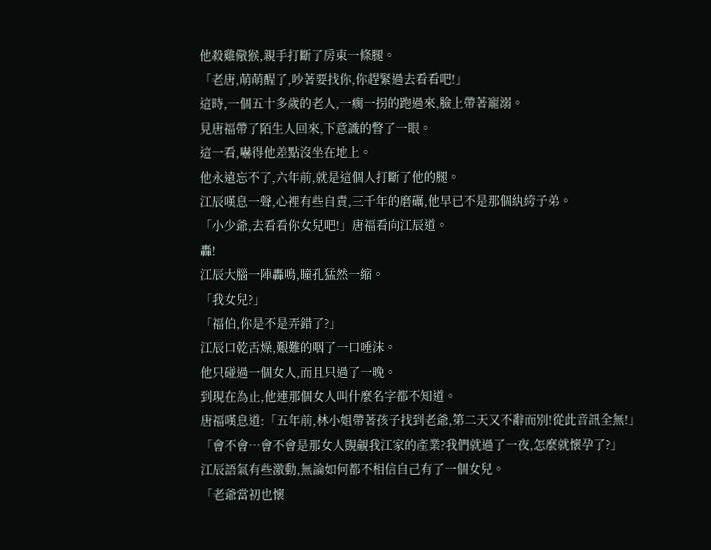他殺雞儆猴,親手打斷了房東一條腿。
「老唐,萌萌醒了,吵著要找你,你趕緊過去看看吧!」
這時,一個五十多歲的老人,一瘸一拐的跑過來,臉上帶著寵溺。
見唐福帶了陌生人回來,下意識的瞥了一眼。
這一看,嚇得他差點沒坐在地上。
他永遠忘不了,六年前,就是這個人打斷了他的腿。
江辰嘆息一聲,心裡有些自責,三千年的磨礪,他早已不是那個紈絝子弟。
「小少爺,去看看你女兒吧!」唐福看向江辰道。
轟!
江辰大腦一陣轟鳴,瞳孔猛然一縮。
「我女兒?」
「福伯,你是不是弄錯了?」
江辰口乾舌燥,艱難的咽了一口唾沫。
他只碰過一個女人,而且只過了一晚。
到現在為止,他連那個女人叫什麼名字都不知道。
唐福嘆息道:「五年前,林小姐帶著孩子找到老爺,第二天又不辭而別!從此音訊全無!」
「會不會…會不會是那女人覬覦我江家的產業?我們就過了一夜,怎麼就懷孕了?」
江辰語氣有些激動,無論如何都不相信自己有了一個女兒。
「老爺當初也懷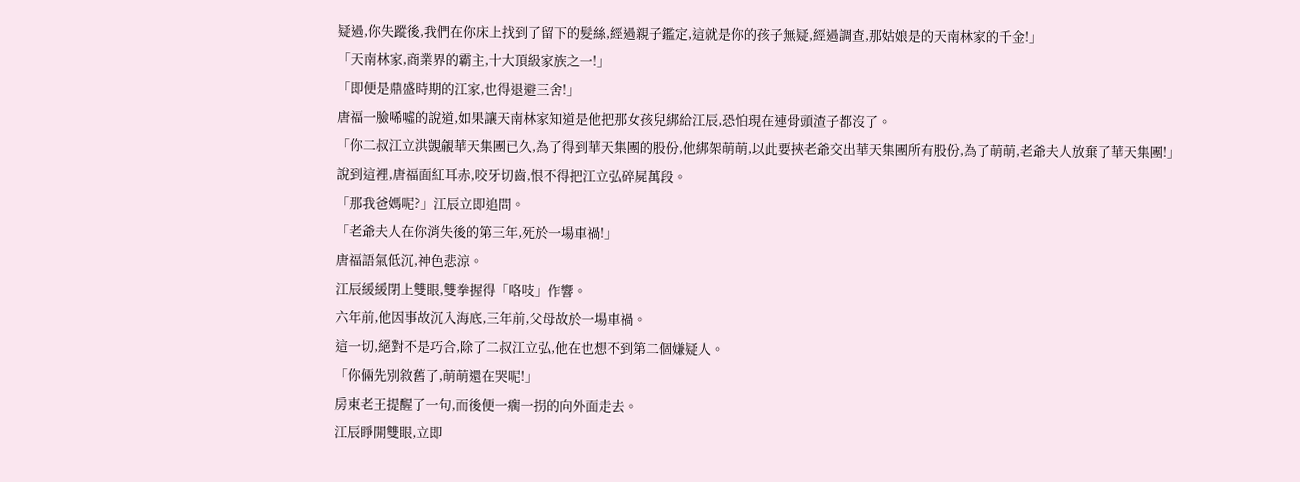疑過,你失蹤後,我們在你床上找到了留下的髮絲,經過親子鑑定,這就是你的孩子無疑,經過調查,那姑娘是的天南林家的千金!」
「天南林家,商業界的霸主,十大頂級家族之一!」
「即便是鼎盛時期的江家,也得退避三舍!」
唐福一臉唏噓的說道,如果讓天南林家知道是他把那女孩兒綁給江辰,恐怕現在連骨頭渣子都沒了。
「你二叔江立洪覬覦華天集團已久,為了得到華天集團的股份,他綁架萌萌,以此要挾老爺交出華天集團所有股份,為了萌萌,老爺夫人放棄了華天集團!」
說到這裡,唐福面紅耳赤,咬牙切齒,恨不得把江立弘碎屍萬段。
「那我爸媽呢?」江辰立即追問。
「老爺夫人在你消失後的第三年,死於一場車禍!」
唐福語氣低沉,神色悲涼。
江辰緩緩閉上雙眼,雙拳握得「咯吱」作響。
六年前,他因事故沉入海底,三年前,父母故於一場車禍。
這一切,絕對不是巧合,除了二叔江立弘,他在也想不到第二個嫌疑人。
「你倆先別敘舊了,萌萌還在哭呢!」
房東老王提醒了一句,而後便一瘸一拐的向外面走去。
江辰睜開雙眼,立即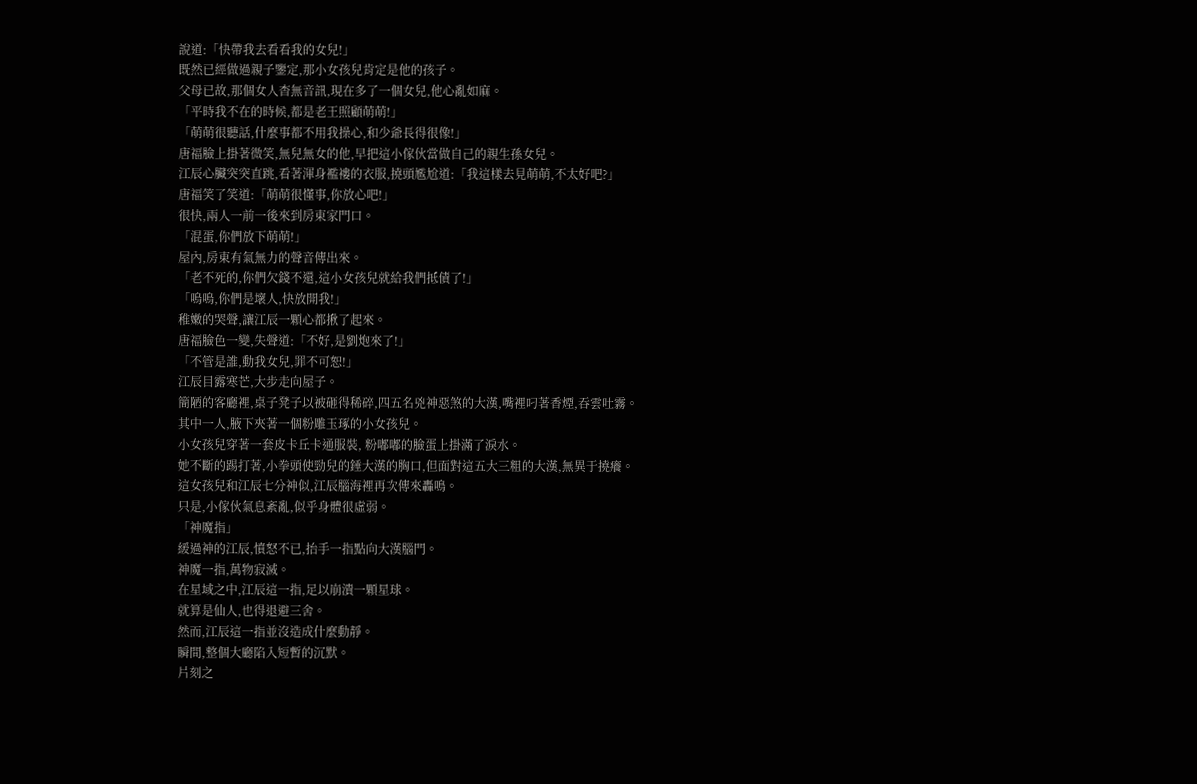說道:「快帶我去看看我的女兒!」
既然已經做過親子鑒定,那小女孩兒肯定是他的孩子。
父母已故,那個女人杳無音訊,現在多了一個女兒,他心亂如麻。
「平時我不在的時候,都是老王照顧萌萌!」
「萌萌很聽話,什麼事都不用我操心,和少爺長得很像!」
唐福臉上掛著微笑,無兒無女的他,早把這小傢伙當做自己的親生孫女兒。
江辰心臟突突直跳,看著渾身襤褸的衣服,撓頭尷尬道:「我這樣去見萌萌,不太好吧?」
唐福笑了笑道:「萌萌很懂事,你放心吧!」
很快,兩人一前一後來到房東家門口。
「混蛋,你們放下萌萌!」
屋內,房東有氣無力的聲音傳出來。
「老不死的,你們欠錢不還,這小女孩兒就給我們抵債了!」
「嗚嗚,你們是壞人,快放開我!」
稚嫩的哭聲,讓江辰一顆心都揪了起來。
唐福臉色一變,失聲道:「不好,是劉炮來了!」
「不管是誰,動我女兒,罪不可恕!」
江辰目露寒芒,大步走向屋子。
簡陋的客廳裡,桌子凳子以被砸得稀碎,四五名兇神惡煞的大漢,嘴裡叼著香煙,吞雲吐霧。
其中一人,腋下夾著一個粉雕玉琢的小女孩兒。
小女孩兒穿著一套皮卡丘卡通服裝, 粉嘟嘟的臉蛋上掛滿了淚水。
她不斷的踢打著,小拳頭使勁兒的錘大漢的胸口,但面對這五大三粗的大漢,無異于撓癢。
這女孩兒和江辰七分神似,江辰腦海裡再次傳來轟鳴。
只是,小傢伙氣息紊亂,似乎身體很虛弱。
「神魔指」
緩過神的江辰,憤怒不已,抬手一指點向大漢腦門。
神魔一指,萬物寂滅。
在星域之中,江辰這一指,足以崩潰一顆星球。
就算是仙人,也得退避三舍。
然而,江辰這一指並沒造成什麼動靜。
瞬間,整個大廳陷入短暫的沉默。
片刻之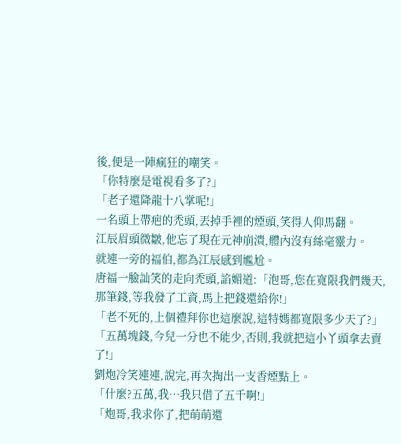後,便是一陣瘋狂的嘲笑。
「你特麼是電視看多了?」
「老子還降龍十八掌呢!」
一名頭上帶疤的禿頭,丟掉手裡的煙頭,笑得人仰馬翻。
江辰眉頭微皺,他忘了現在元神崩潰,體內沒有絲毫靈力。
就連一旁的福伯,都為江辰感到尷尬。
唐福一臉訕笑的走向禿頭,諂媚道:「泡哥,您在寬限我們幾天,那筆錢,等我發了工資,馬上把錢還給你!」
「老不死的,上個禮拜你也這麼說,這特媽都寬限多少天了?」
「五萬塊錢,今兒一分也不能少,否則,我就把這小丫頭拿去賣了!」
劉炮冷笑連連,說完,再次掏出一支香煙點上。
「什麼?五萬,我…我只借了五千啊!」
「炮哥,我求你了,把萌萌還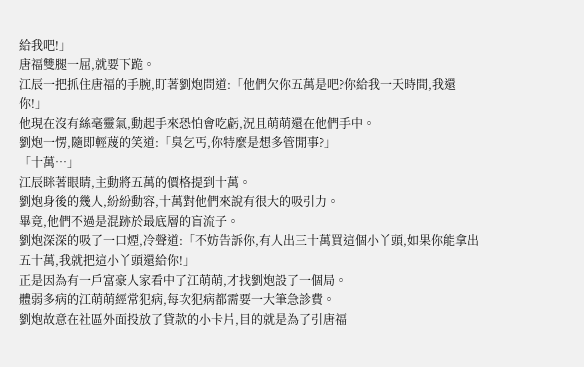給我吧!」
唐福雙腿一屈,就要下跪。
江辰一把抓住唐福的手腕,盯著劉炮問道:「他們欠你五萬是吧?你給我一天時間,我還你!」
他現在沒有絲毫靈氣,動起手來恐怕會吃虧,況且萌萌還在他們手中。
劉炮一愣,隨即輕蔑的笑道:「臭乞丐,你特麼是想多管閒事?」
「十萬…」
江辰眯著眼睛,主動將五萬的價格提到十萬。
劉炮身後的幾人,紛紛動容,十萬對他們來說有很大的吸引力。
畢竟,他們不過是混跡於最底層的盲流子。
劉炮深深的吸了一口煙,冷聲道:「不妨告訴你,有人出三十萬買這個小丫頭,如果你能拿出五十萬,我就把這小丫頭還給你!」
正是因為有一戶富豪人家看中了江萌萌,才找劉炮設了一個局。
體弱多病的江萌萌經常犯病,每次犯病都需要一大筆急診費。
劉炮故意在社區外面投放了貸款的小卡片,目的就是為了引唐福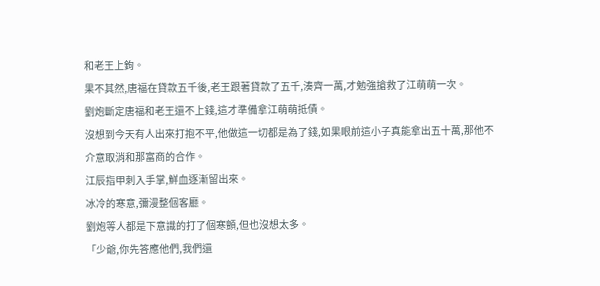和老王上鉤。
果不其然,唐福在貸款五千後,老王跟著貸款了五千,湊齊一萬,才勉強搶救了江萌萌一次。
劉炮斷定唐福和老王還不上錢,這才準備拿江萌萌抵債。
沒想到今天有人出來打抱不平,他做這一切都是為了錢,如果眼前這小子真能拿出五十萬,那他不介意取消和那富商的合作。
江辰指甲刺入手掌,鮮血逐漸留出來。
冰冷的寒意,彌漫整個客廳。
劉炮等人都是下意識的打了個寒顫,但也沒想太多。
「少爺,你先答應他們,我們還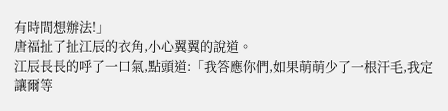有時間想辦法!」
唐福扯了扯江辰的衣角,小心翼翼的說道。
江辰長長的呼了一口氣,點頭道:「我答應你們,如果萌萌少了一根汗毛,我定讓爾等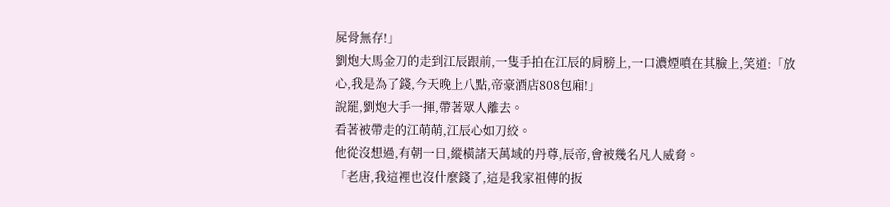屍骨無存!」
劉炮大馬金刀的走到江辰跟前,一隻手拍在江辰的肩膀上,一口濃煙噴在其臉上,笑道:「放心,我是為了錢,今天晚上八點,帝豪酒店808包廂!」
說罷,劉炮大手一揮,帶著眾人離去。
看著被帶走的江萌萌,江辰心如刀絞。
他從沒想過,有朝一日,縱橫諸天萬域的丹尊,辰帝,會被幾名凡人威脅。
「老唐,我這裡也沒什麼錢了,這是我家祖傳的扳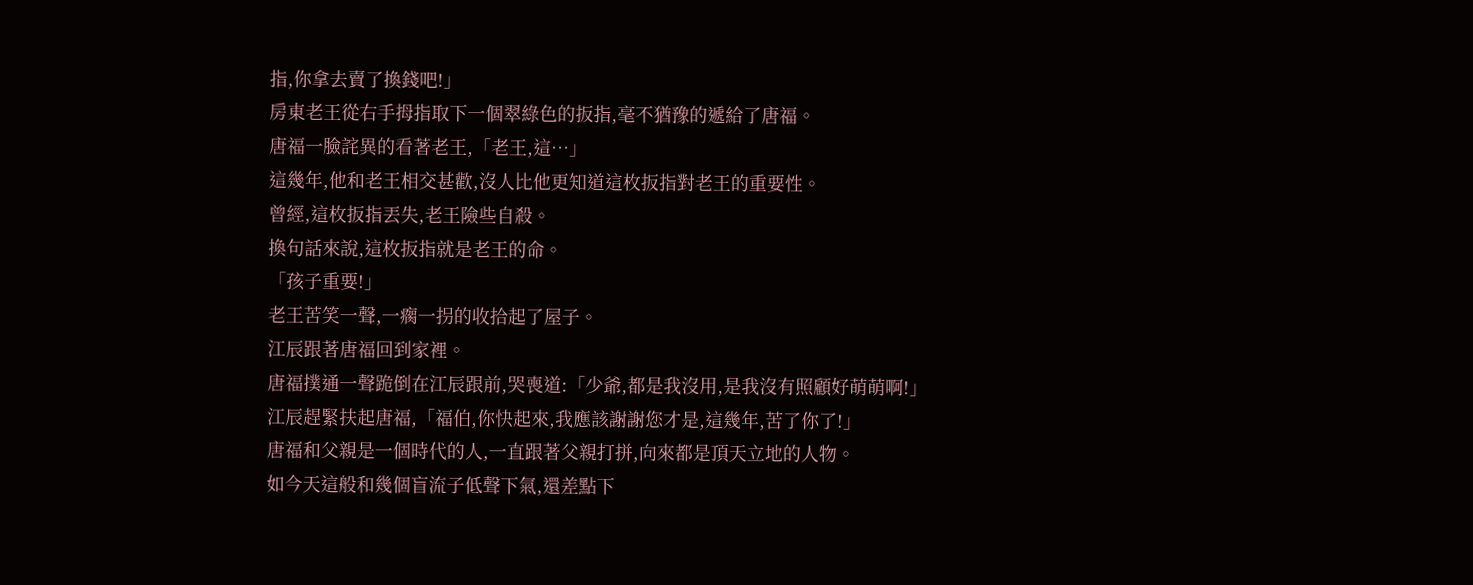指,你拿去賣了換錢吧!」
房東老王從右手拇指取下一個翠綠色的扳指,毫不猶豫的遞給了唐福。
唐福一臉詫異的看著老王,「老王,這…」
這幾年,他和老王相交甚歡,沒人比他更知道這枚扳指對老王的重要性。
曾經,這枚扳指丟失,老王險些自殺。
換句話來說,這枚扳指就是老王的命。
「孩子重要!」
老王苦笑一聲,一瘸一拐的收拾起了屋子。
江辰跟著唐福回到家裡。
唐福撲通一聲跪倒在江辰跟前,哭喪道:「少爺,都是我沒用,是我沒有照顧好萌萌啊!」
江辰趕緊扶起唐福,「福伯,你快起來,我應該謝謝您才是,這幾年,苦了你了!」
唐福和父親是一個時代的人,一直跟著父親打拼,向來都是頂天立地的人物。
如今天這般和幾個盲流子低聲下氣,還差點下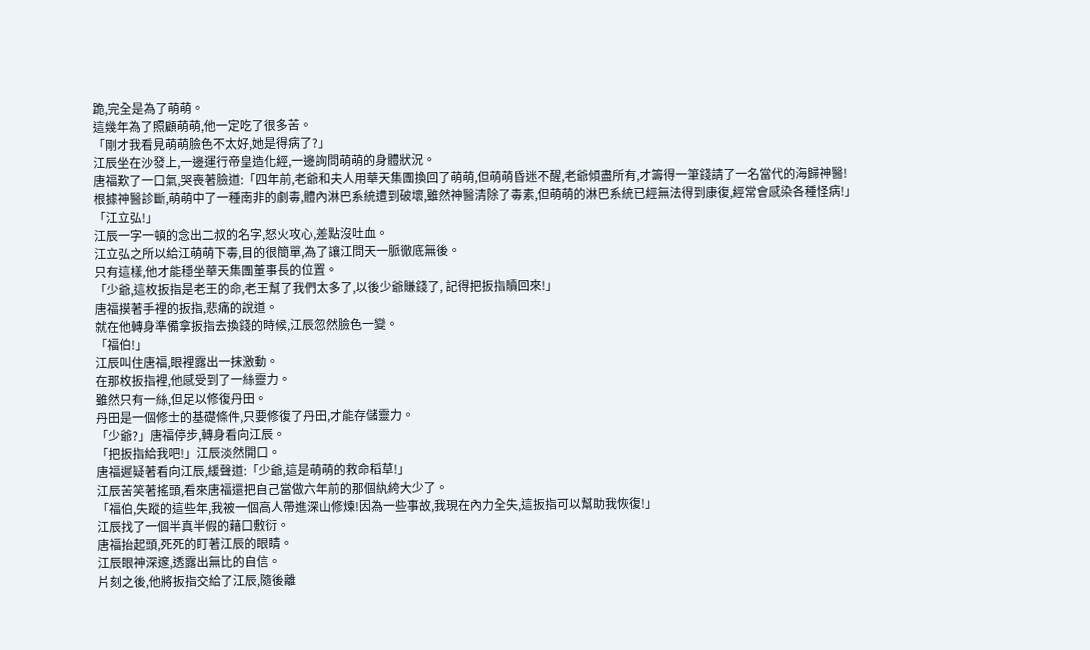跪,完全是為了萌萌。
這幾年為了照顧萌萌,他一定吃了很多苦。
「剛才我看見萌萌臉色不太好,她是得病了?」
江辰坐在沙發上,一邊運行帝皇造化經,一邊詢問萌萌的身體狀況。
唐福歎了一口氣,哭喪著臉道:「四年前,老爺和夫人用華天集團換回了萌萌,但萌萌昏迷不醒,老爺傾盡所有,才籌得一筆錢請了一名當代的海歸神醫!
根據神醫診斷,萌萌中了一種南非的劇毒,體內淋巴系統遭到破壞,雖然神醫清除了毒素,但萌萌的淋巴系統已經無法得到康復,經常會感染各種怪病!」
「江立弘!」
江辰一字一頓的念出二叔的名字,怒火攻心,差點沒吐血。
江立弘之所以給江萌萌下毒,目的很簡單,為了讓江問天一脈徹底無後。
只有這樣,他才能穩坐華天集團董事長的位置。
「少爺,這枚扳指是老王的命,老王幫了我們太多了,以後少爺賺錢了, 記得把扳指贖回來!」
唐福摸著手裡的扳指,悲痛的說道。
就在他轉身準備拿扳指去換錢的時候,江辰忽然臉色一變。
「福伯!」
江辰叫住唐福,眼裡露出一抹激動。
在那枚扳指裡,他感受到了一絲靈力。
雖然只有一絲,但足以修復丹田。
丹田是一個修士的基礎條件,只要修復了丹田,才能存儲靈力。
「少爺?」唐福停步,轉身看向江辰。
「把扳指給我吧!」江辰淡然開口。
唐福遲疑著看向江辰,緩聲道:「少爺,這是萌萌的救命稻草!」
江辰苦笑著搖頭,看來唐福還把自己當做六年前的那個紈絝大少了。
「福伯,失蹤的這些年,我被一個高人帶進深山修煉!因為一些事故,我現在內力全失,這扳指可以幫助我恢復!」
江辰找了一個半真半假的藉口敷衍。
唐福抬起頭,死死的盯著江辰的眼睛。
江辰眼神深邃,透露出無比的自信。
片刻之後,他將扳指交給了江辰,隨後離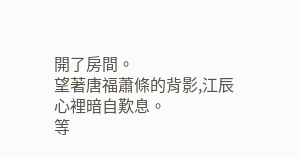開了房間。
望著唐福蕭條的背影,江辰心裡暗自歎息。
等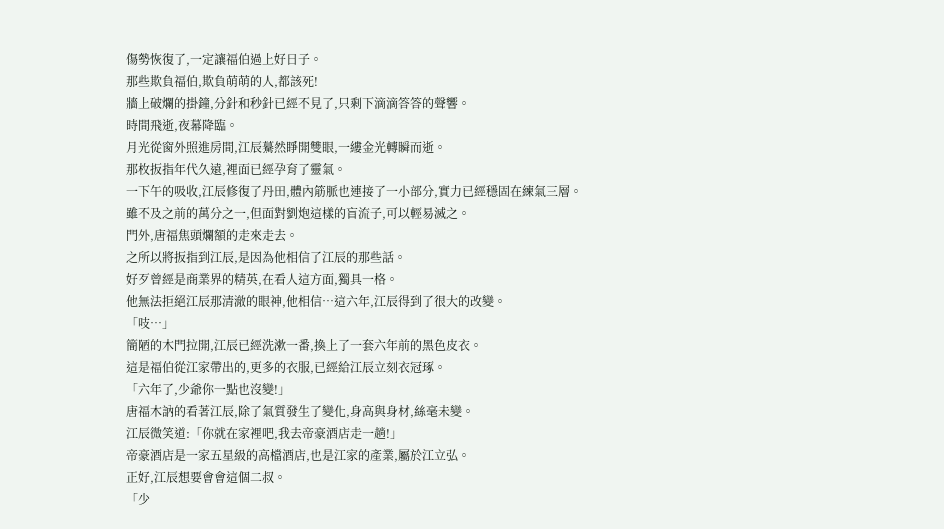傷勢恢復了,一定讓福伯過上好日子。
那些欺負福伯,欺負萌萌的人,都該死!
牆上破爛的掛鐘,分針和秒針已經不見了,只剩下滴滴答答的聲響。
時間飛逝,夜幕降臨。
月光從窗外照進房間,江辰驀然睜開雙眼,一縷金光轉瞬而逝。
那枚扳指年代久遠,裡面已經孕育了靈氣。
一下午的吸收,江辰修復了丹田,體內筋脈也連接了一小部分,實力已經穩固在練氣三層。
雖不及之前的萬分之一,但面對劉炮這樣的盲流子,可以輕易滅之。
門外,唐福焦頭爛額的走來走去。
之所以將扳指到江辰,是因為他相信了江辰的那些話。
好歹曾經是商業界的精英,在看人這方面,獨具一格。
他無法拒絕江辰那清澈的眼神,他相信…這六年,江辰得到了很大的改變。
「吱…」
簡陋的木門拉開,江辰已經洗漱一番,換上了一套六年前的黑色皮衣。
這是福伯從江家帶出的,更多的衣服,已經給江辰立刻衣冠琢。
「六年了,少爺你一點也沒變!」
唐福木訥的看著江辰,除了氣質發生了變化,身高與身材,絲毫未變。
江辰微笑道:「你就在家裡吧,我去帝豪酒店走一趟!」
帝豪酒店是一家五星級的高檔酒店,也是江家的產業,屬於江立弘。
正好,江辰想要會會這個二叔。
「少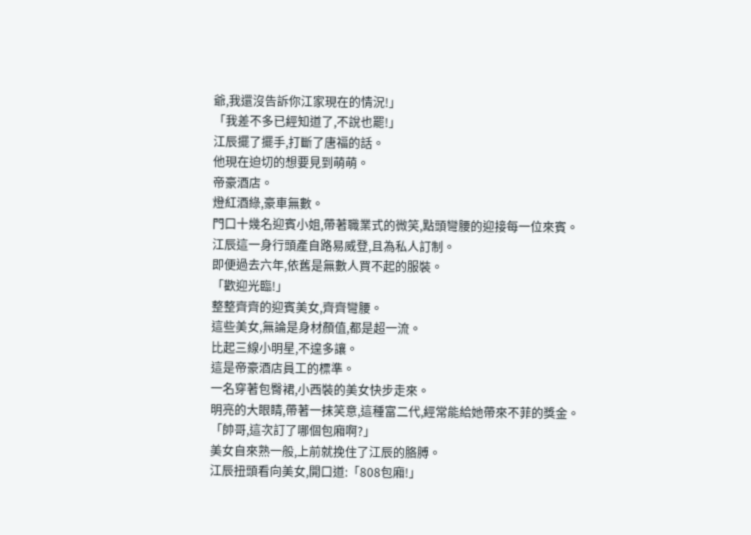爺,我還沒告訴你江家現在的情況!」
「我差不多已經知道了,不說也罷!」
江辰擺了擺手,打斷了唐福的話。
他現在迫切的想要見到萌萌。
帝豪酒店。
燈紅酒綠,豪車無數。
門口十幾名迎賓小姐,帶著職業式的微笑,點頭彎腰的迎接每一位來賓。
江辰這一身行頭產自路易威登,且為私人訂制。
即便過去六年,依舊是無數人買不起的服裝。
「歡迎光臨!」
整整齊齊的迎賓美女,齊齊彎腰。
這些美女,無論是身材顏值,都是超一流。
比起三線小明星,不遑多讓。
這是帝豪酒店員工的標準。
一名穿著包臀裙,小西裝的美女快步走來。
明亮的大眼睛,帶著一抹笑意,這種富二代,經常能給她帶來不菲的獎金。
「帥哥,這次訂了哪個包廂啊?」
美女自來熟一般,上前就挽住了江辰的胳膊。
江辰扭頭看向美女,開口道:「808包廂!」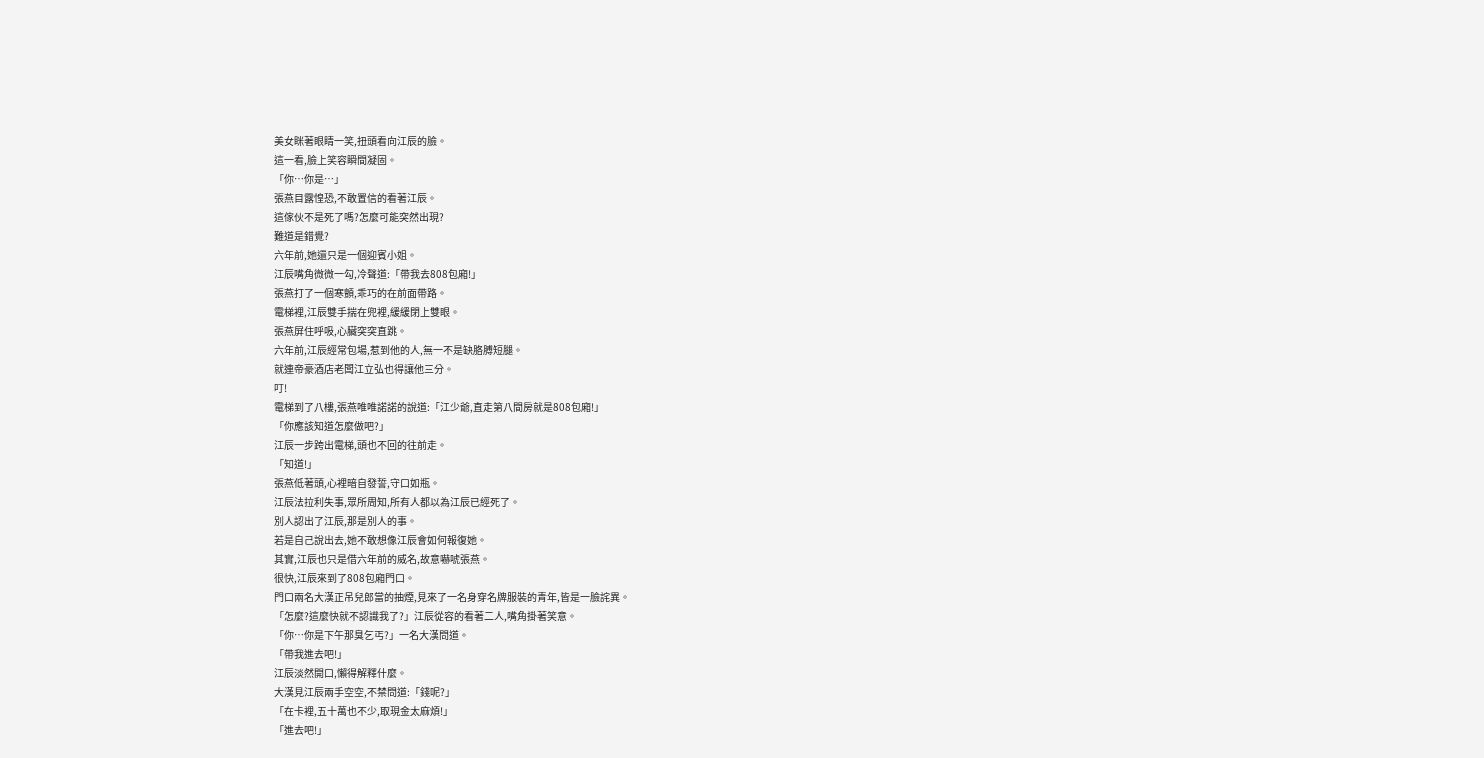美女眯著眼睛一笑,扭頭看向江辰的臉。
這一看,臉上笑容瞬間凝固。
「你…你是…」
張燕目露惶恐,不敢置信的看著江辰。
這傢伙不是死了嗎?怎麼可能突然出現?
難道是錯覺?
六年前,她還只是一個迎賓小姐。
江辰嘴角微微一勾,冷聲道:「帶我去808包廂!」
張燕打了一個寒顫,乖巧的在前面帶路。
電梯裡,江辰雙手揣在兜裡,緩緩閉上雙眼。
張燕屏住呼吸,心臟突突直跳。
六年前,江辰經常包場,惹到他的人,無一不是缺胳膊短腿。
就連帝豪酒店老闆江立弘也得讓他三分。
叮!
電梯到了八樓,張燕唯唯諾諾的說道:「江少爺,直走第八間房就是808包廂!」
「你應該知道怎麼做吧?」
江辰一步跨出電梯,頭也不回的往前走。
「知道!」
張燕低著頭,心裡暗自發誓,守口如瓶。
江辰法拉利失事,眾所周知,所有人都以為江辰已經死了。
別人認出了江辰,那是別人的事。
若是自己說出去,她不敢想像江辰會如何報復她。
其實,江辰也只是借六年前的威名,故意嚇唬張燕。
很快,江辰來到了808包廂門口。
門口兩名大漢正吊兒郎當的抽煙,見來了一名身穿名牌服裝的青年,皆是一臉詫異。
「怎麼?這麼快就不認識我了?」江辰從容的看著二人,嘴角掛著笑意。
「你…你是下午那臭乞丐?」一名大漢問道。
「帶我進去吧!」
江辰淡然開口,懶得解釋什麼。
大漢見江辰兩手空空,不禁問道:「錢呢?」
「在卡裡,五十萬也不少,取現金太麻煩!」
「進去吧!」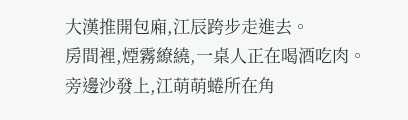大漢推開包廂,江辰跨步走進去。
房間裡,煙霧繚繞,一桌人正在喝酒吃肉。
旁邊沙發上,江萌萌蜷所在角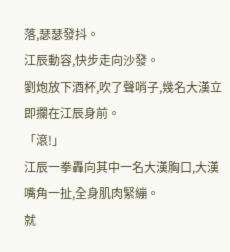落,瑟瑟發抖。
江辰動容,快步走向沙發。
劉炮放下酒杯,吹了聲哨子,幾名大漢立即攔在江辰身前。
「滾!」
江辰一拳轟向其中一名大漢胸口,大漢嘴角一扯,全身肌肉緊繃。
就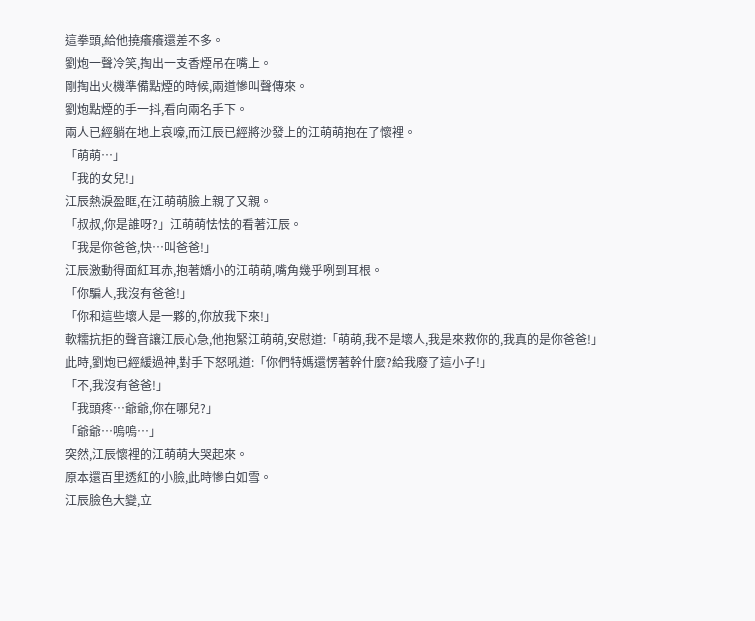這拳頭,給他撓癢癢還差不多。
劉炮一聲冷笑,掏出一支香煙吊在嘴上。
剛掏出火機準備點煙的時候,兩道慘叫聲傳來。
劉炮點煙的手一抖,看向兩名手下。
兩人已經躺在地上哀嚎,而江辰已經將沙發上的江萌萌抱在了懷裡。
「萌萌…」
「我的女兒!」
江辰熱淚盈眶,在江萌萌臉上親了又親。
「叔叔,你是誰呀?」江萌萌怯怯的看著江辰。
「我是你爸爸,快…叫爸爸!」
江辰激動得面紅耳赤,抱著嬌小的江萌萌,嘴角幾乎咧到耳根。
「你騙人,我沒有爸爸!」
「你和這些壞人是一夥的,你放我下來!」
軟糯抗拒的聲音讓江辰心急,他抱緊江萌萌,安慰道:「萌萌,我不是壞人,我是來救你的,我真的是你爸爸!」
此時,劉炮已經緩過神,對手下怒吼道:「你們特媽還愣著幹什麼?給我廢了這小子!」
「不,我沒有爸爸!」
「我頭疼…爺爺,你在哪兒?」
「爺爺…嗚嗚…」
突然,江辰懷裡的江萌萌大哭起來。
原本還百里透紅的小臉,此時慘白如雪。
江辰臉色大變,立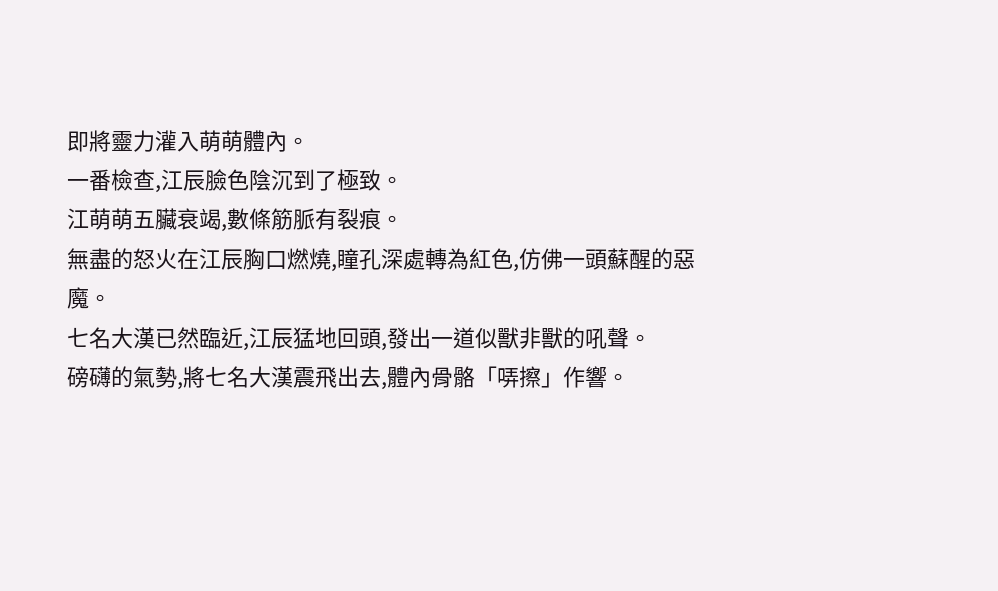即將靈力灌入萌萌體內。
一番檢查,江辰臉色陰沉到了極致。
江萌萌五臟衰竭,數條筋脈有裂痕。
無盡的怒火在江辰胸口燃燒,瞳孔深處轉為紅色,仿佛一頭蘇醒的惡魔。
七名大漢已然臨近,江辰猛地回頭,發出一道似獸非獸的吼聲。
磅礴的氣勢,將七名大漢震飛出去,體內骨骼「哢擦」作響。